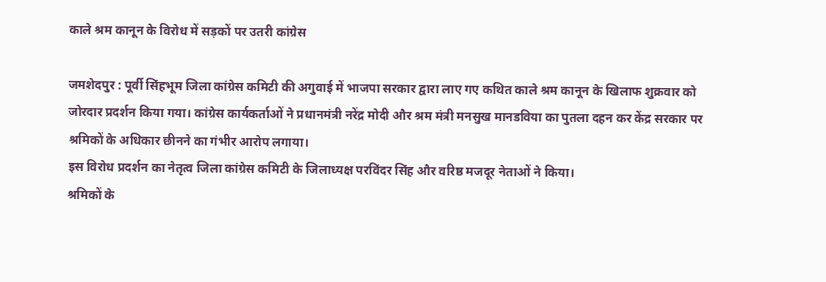काले श्रम कानून के विरोध में सड़कों पर उतरी कांग्रेस

जमशेदपुर : पूर्वी सिंहभूम जिला कांग्रेस कमिटी की अगुवाई में भाजपा सरकार द्वारा लाए गए कथित काले श्रम कानून के खिलाफ शुक्रवार को जोरदार प्रदर्शन किया गया। कांग्रेस कार्यकर्ताओं ने प्रधानमंत्री नरेंद्र मोदी और श्रम मंत्री मनसुख मानडविया का पुतला दहन कर केंद्र सरकार पर श्रमिकों के अधिकार छीनने का गंभीर आरोप लगाया।
इस विरोध प्रदर्शन का नेतृत्व जिला कांग्रेस कमिटी के जिलाध्यक्ष परविंदर सिंह और वरिष्ठ मजदूर नेताओं ने किया।
श्रमिकों के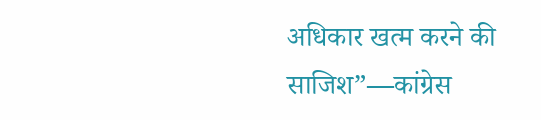अधिकार खत्म करने की साजिश”—कांग्रेस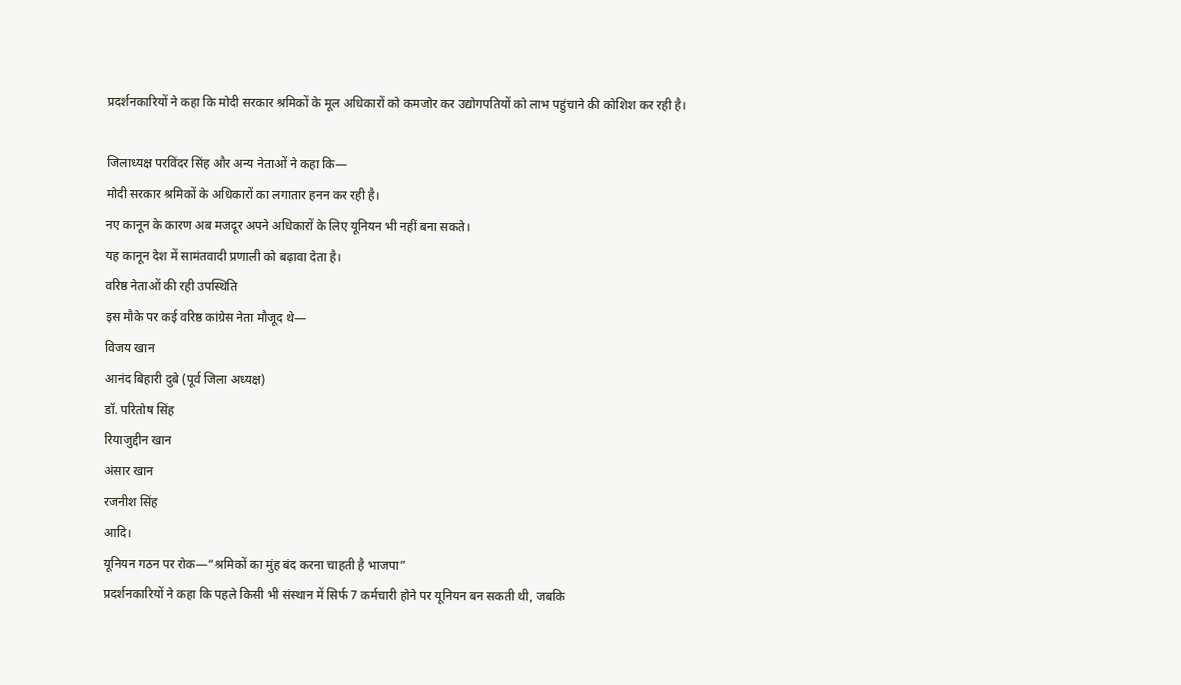प्रदर्शनकारियों ने कहा कि मोदी सरकार श्रमिकों के मूल अधिकारों को कमजोर कर उद्योगपतियों को लाभ पहुंचाने की कोशिश कर रही है।

जिलाध्यक्ष परविंदर सिंह और अन्य नेताओं ने कहा कि—
मोदी सरकार श्रमिकों के अधिकारों का लगातार हनन कर रही है।
नए कानून के कारण अब मजदूर अपने अधिकारों के लिए यूनियन भी नहीं बना सकते।
यह कानून देश में सामंतवादी प्रणाली को बढ़ावा देता है।
वरिष्ठ नेताओं की रही उपस्थिति
इस मौके पर कई वरिष्ठ कांग्रेस नेता मौजूद थे—
विजय खान
आनंद बिहारी दुबे (पूर्व जिला अध्यक्ष)
डॉ. परितोष सिंह
रियाजुद्दीन खान
अंसार खान
रजनीश सिंह
आदि।
यूनियन गठन पर रोक—“श्रमिकों का मुंह बंद करना चाहती है भाजपा”
प्रदर्शनकारियों ने कहा कि पहले किसी भी संस्थान में सिर्फ 7 कर्मचारी होने पर यूनियन बन सकती थी, जबकि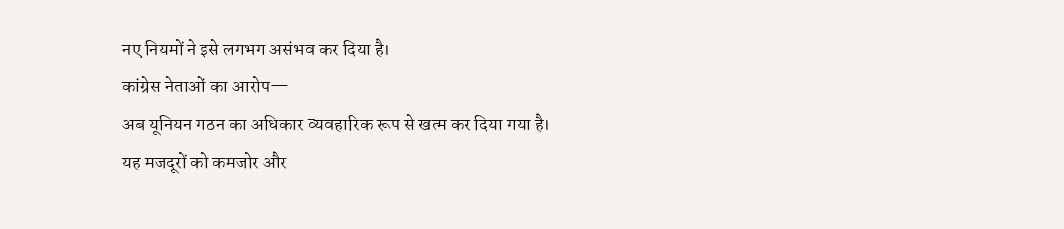नए नियमों ने इसे लगभग असंभव कर दिया है।
कांग्रेस नेताओं का आरोप—
अब यूनियन गठन का अधिकार व्यवहारिक रूप से खत्म कर दिया गया है।
यह मजदूरों को कमजोर और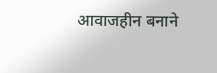आवाजहीन बनाने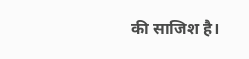की साजिश है।